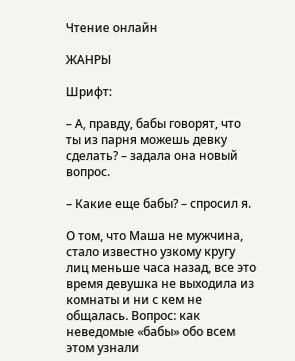Чтение онлайн

ЖАНРЫ

Шрифт:

– А, правду, бабы говорят, что ты из парня можешь девку сделать? – задала она новый вопрос.

– Какие еще бабы? – спросил я.

О том, что Маша не мужчина, стало известно узкому кругу лиц меньше часа назад, все это время девушка не выходила из комнаты и ни с кем не общалась. Вопрос: как неведомые «бабы» обо всем этом узнали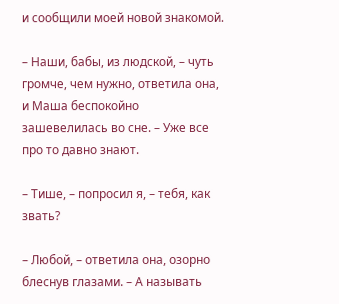и сообщили моей новой знакомой.

– Наши, бабы, из людской, – чуть громче, чем нужно, ответила она, и Маша беспокойно зашевелилась во сне. – Уже все про то давно знают.

– Тише, – попросил я, – тебя, как звать?

– Любой, – ответила она, озорно блеснув глазами. – А называть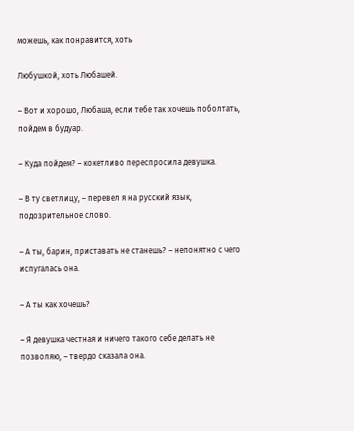можешь, как понравится, хоть

Любушкой, хоть Любашей.

– Вот и хорошо, Любаша, если тебе так хочешь поболтать, пойдем в будуар.

– Куда пойдем? – кокетливо переспросила девушка.

– В ту светлицу, – перевел я на русский язык, подозрительное слово.

– А ты, барин, приставать не станешь? – непонятно с чего испугалась она.

– А ты как хочешь?

– Я девушка честная и ничего такого себе делать не позволяю, – твердо сказала она.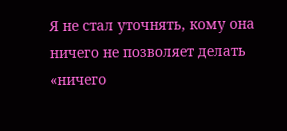Я не стал уточнять, кому она ничего не позволяет делать «ничего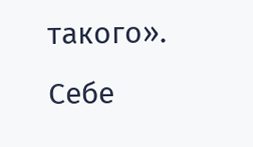такого». Себе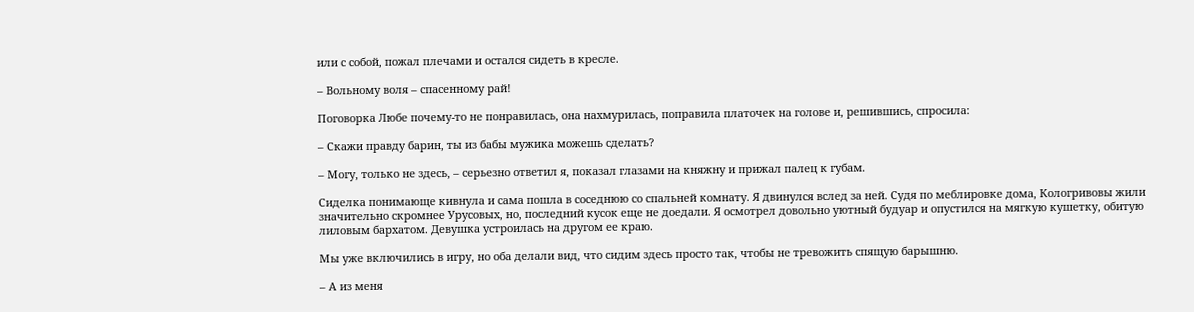или с собой, пожал плечами и остался сидеть в кресле.

– Вольному воля – спасенному рай!

Поговорка Любе почему-то не понравилась, она нахмурилась, поправила платочек на голове и, решившись, спросила:

– Скажи правду барин, ты из бабы мужика можешь сделать?

– Могу, только не здесь, – серьезно ответил я, показал глазами на княжну и прижал палец к губам.

Сиделка понимающе кивнула и сама пошла в соседнюю со спальней комнату. Я двинулся вслед за ней. Судя по меблировке дома, Кологривовы жили значительно скромнее Урусовых, но, последний кусок еще не доедали. Я осмотрел довольно уютный будуар и опустился на мягкую кушетку, обитую лиловым бархатом. Девушка устроилась на другом ее краю.

Мы уже включились в игру, но оба делали вид, что сидим здесь просто так, чтобы не тревожить спящую барышню.

– А из меня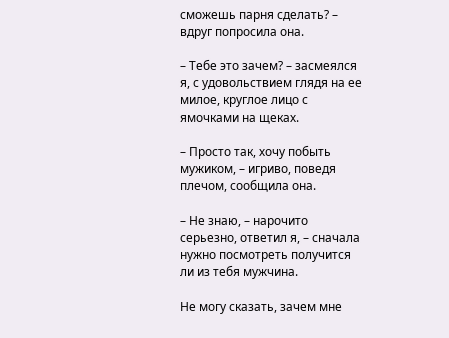сможешь парня сделать? – вдруг попросила она.

– Тебе это зачем? – засмеялся я, с удовольствием глядя на ее милое, круглое лицо с ямочками на щеках.

– Просто так, хочу побыть мужиком, – игриво, поведя плечом, сообщила она.

– Не знаю, – нарочито серьезно, ответил я, – сначала нужно посмотреть получится ли из тебя мужчина.

Не могу сказать, зачем мне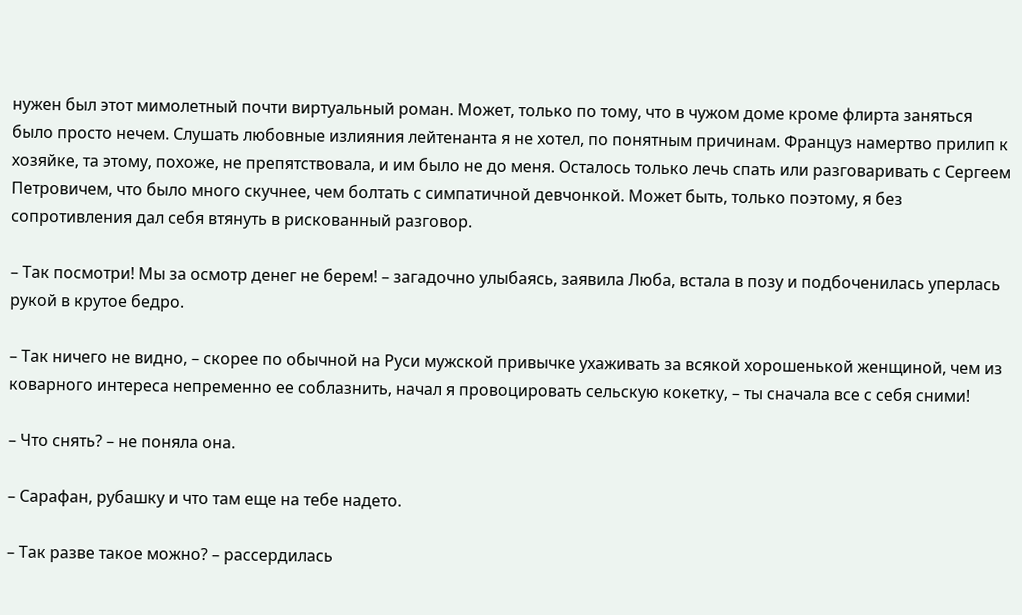нужен был этот мимолетный почти виртуальный роман. Может, только по тому, что в чужом доме кроме флирта заняться было просто нечем. Слушать любовные излияния лейтенанта я не хотел, по понятным причинам. Француз намертво прилип к хозяйке, та этому, похоже, не препятствовала, и им было не до меня. Осталось только лечь спать или разговаривать с Сергеем Петровичем, что было много скучнее, чем болтать с симпатичной девчонкой. Может быть, только поэтому, я без сопротивления дал себя втянуть в рискованный разговор.

– Так посмотри! Мы за осмотр денег не берем! – загадочно улыбаясь, заявила Люба, встала в позу и подбоченилась уперлась рукой в крутое бедро.

– Так ничего не видно, – скорее по обычной на Руси мужской привычке ухаживать за всякой хорошенькой женщиной, чем из коварного интереса непременно ее соблазнить, начал я провоцировать сельскую кокетку, – ты сначала все с себя сними!

– Что снять? – не поняла она.

– Сарафан, рубашку и что там еще на тебе надето.

– Так разве такое можно? – рассердилась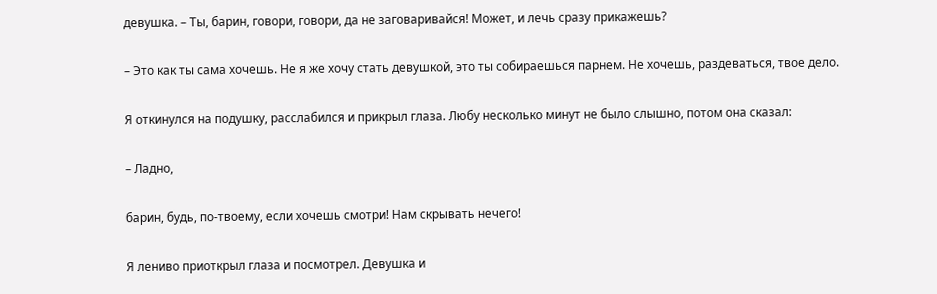девушка. – Ты, барин, говори, говори, да не заговаривайся! Может, и лечь сразу прикажешь?

– Это как ты сама хочешь. Не я же хочу стать девушкой, это ты собираешься парнем. Не хочешь, раздеваться, твое дело.

Я откинулся на подушку, расслабился и прикрыл глаза. Любу несколько минут не было слышно, потом она сказал:

– Ладно,

барин, будь, по-твоему, если хочешь смотри! Нам скрывать нечего!

Я лениво приоткрыл глаза и посмотрел. Девушка и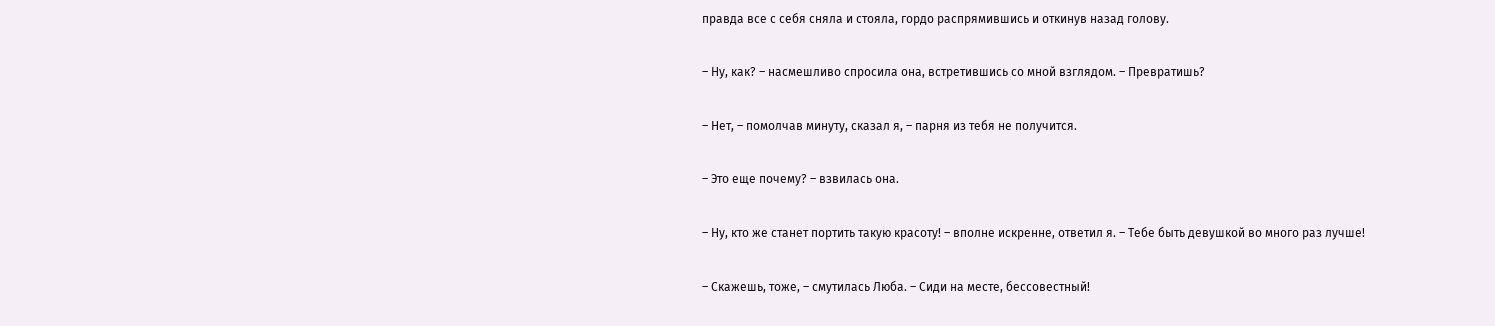правда все с себя сняла и стояла, гордо распрямившись и откинув назад голову.

– Ну, как? – насмешливо спросила она, встретившись со мной взглядом. – Превратишь?

– Нет, – помолчав минуту, сказал я, – парня из тебя не получится.

– Это еще почему? – взвилась она.

– Ну, кто же станет портить такую красоту! – вполне искренне, ответил я. – Тебе быть девушкой во много раз лучше!

– Скажешь, тоже, – смутилась Люба. – Сиди на месте, бессовестный!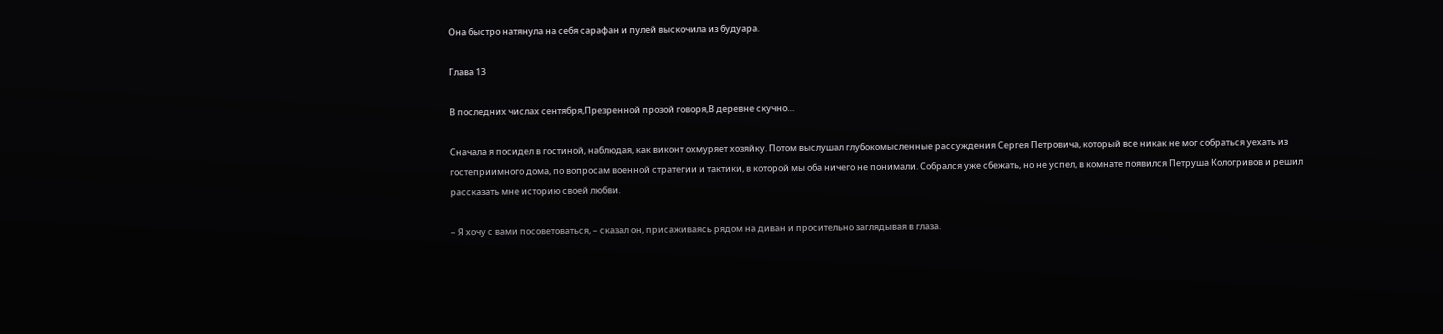Она быстро натянула на себя сарафан и пулей выскочила из будуара.

Глава 13

В последних числах сентября,Презренной прозой говоря,В деревне скучно…

Сначала я посидел в гостиной, наблюдая, как виконт охмуряет хозяйку. Потом выслушал глубокомысленные рассуждения Сергея Петровича, который все никак не мог собраться уехать из гостеприимного дома, по вопросам военной стратегии и тактики, в которой мы оба ничего не понимали. Собрался уже сбежать, но не успел, в комнате появился Петруша Кологривов и решил рассказать мне историю своей любви.

– Я хочу с вами посоветоваться, – сказал он, присаживаясь рядом на диван и просительно заглядывая в глаза.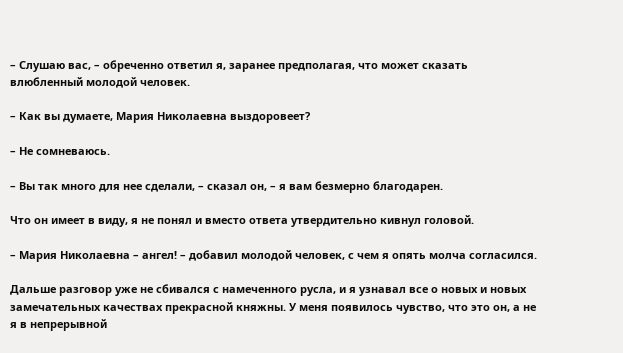– Слушаю вас, – обреченно ответил я, заранее предполагая, что может сказать влюбленный молодой человек.

– Как вы думаете, Мария Николаевна выздоровеет?

– Не сомневаюсь.

– Вы так много для нее сделали, – сказал он, – я вам безмерно благодарен.

Что он имеет в виду, я не понял и вместо ответа утвердительно кивнул головой.

– Мария Николаевна – ангел! – добавил молодой человек, с чем я опять молча согласился.

Дальше разговор уже не сбивался с намеченного русла, и я узнавал все о новых и новых замечательных качествах прекрасной княжны. У меня появилось чувство, что это он, а не я в непрерывной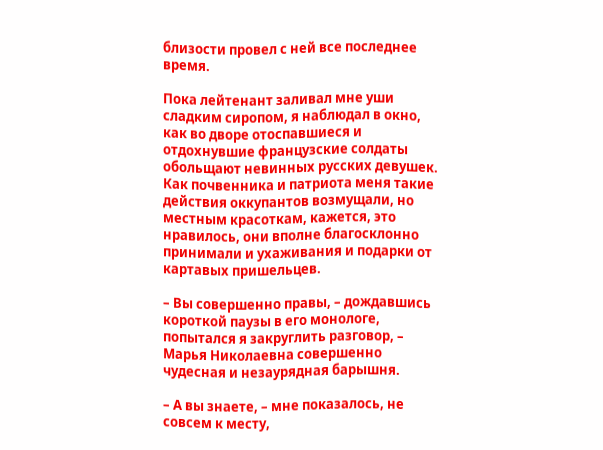близости провел с ней все последнее время.

Пока лейтенант заливал мне уши сладким сиропом, я наблюдал в окно, как во дворе отоспавшиеся и отдохнувшие французские солдаты обольщают невинных русских девушек. Как почвенника и патриота меня такие действия оккупантов возмущали, но местным красоткам, кажется, это нравилось, они вполне благосклонно принимали и ухаживания и подарки от картавых пришельцев.

– Вы совершенно правы, – дождавшись короткой паузы в его монологе, попытался я закруглить разговор, – Марья Николаевна совершенно чудесная и незаурядная барышня.

– А вы знаете, – мне показалось, не совсем к месту,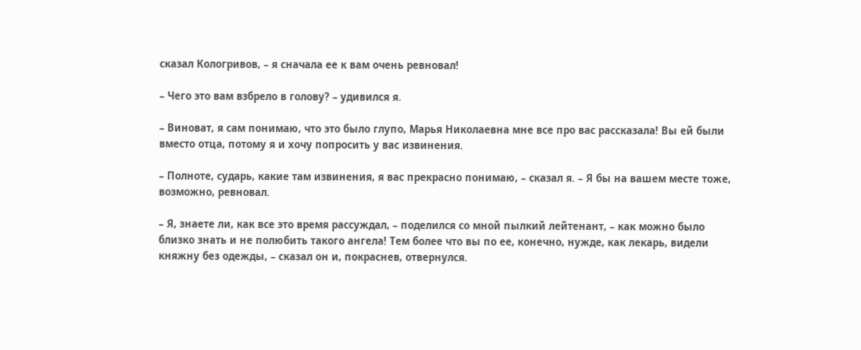сказал Кологривов, – я сначала ее к вам очень ревновал!

– Чего это вам взбрело в голову? – удивился я.

– Виноват, я сам понимаю, что это было глупо, Марья Николаевна мне все про вас рассказала! Вы ей были вместо отца, потому я и хочу попросить у вас извинения.

– Полноте, сударь, какие там извинения, я вас прекрасно понимаю, – сказал я. – Я бы на вашем месте тоже, возможно, ревновал.

– Я, знаете ли, как все это время рассуждал, – поделился со мной пылкий лейтенант, – как можно было близко знать и не полюбить такого ангела! Тем более что вы по ее, конечно, нужде, как лекарь, видели княжну без одежды, – сказал он и, покраснев, отвернулся.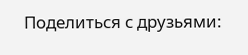Поделиться с друзьями: